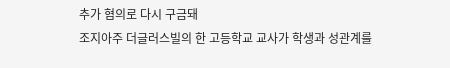추가 혐의로 다시 구금돼
조지아주 더글러스빌의 한 고등학교 교사가 학생과 성관계를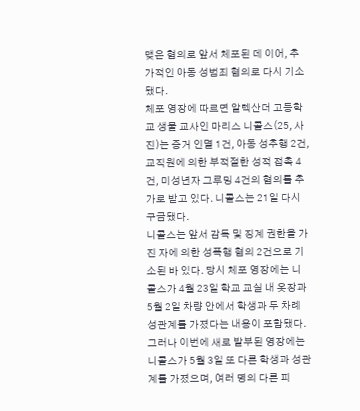맺은 혐의로 앞서 체포된 데 이어, 추가적인 아동 성범죄 혐의로 다시 기소됐다.
체포 영장에 따르면 알렉산더 고등학교 생물 교사인 마리스 니콜스(25, 사진)는 증거 인멸 1건, 아동 성추행 2건, 교직원에 의한 부적절한 성적 접촉 4건, 미성년자 그루밍 4건의 혐의를 추가로 받고 있다. 니콜스는 21일 다시 구금됐다.
니콜스는 앞서 감독 및 징계 권한을 가진 자에 의한 성폭행 혐의 2건으로 기소된 바 있다. 당시 체포 영장에는 니콜스가 4월 23일 학교 교실 내 옷장과 5월 2일 차량 안에서 학생과 두 차례 성관계를 가졌다는 내용이 포함됐다.
그러나 이번에 새로 발부된 영장에는 니콜스가 5월 3일 또 다른 학생과 성관계를 가졌으며, 여러 명의 다른 피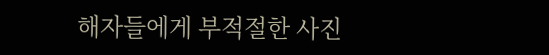해자들에게 부적절한 사진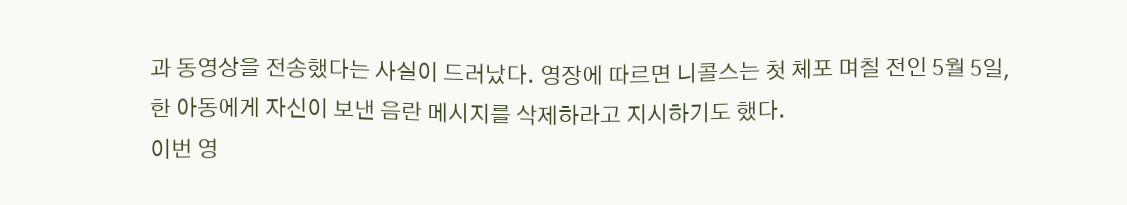과 동영상을 전송했다는 사실이 드러났다. 영장에 따르면 니콜스는 첫 체포 며칠 전인 5월 5일, 한 아동에게 자신이 보낸 음란 메시지를 삭제하라고 지시하기도 했다.
이번 영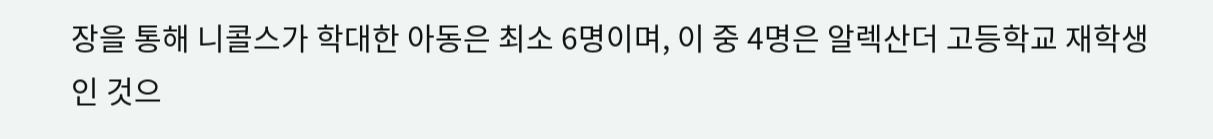장을 통해 니콜스가 학대한 아동은 최소 6명이며, 이 중 4명은 알렉산더 고등학교 재학생인 것으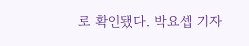로 확인됐다. 박요셉 기자